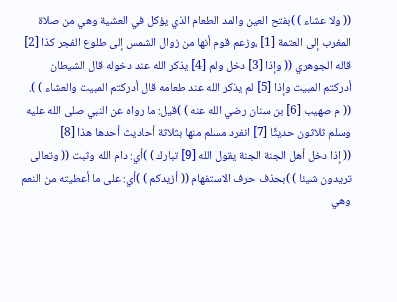(( ولا عشاء ) )بفتح العين والمد الطعام الذي يؤكل في العشية وهي من صلاة المغرب إلى العتمة [1] ،وزعم قوم أنها من زوال الشمس إلى طلوع الفجر كذا [2] قاله الجوهري (( وإذا [3] دخل ولم [4] يذكر الله عند دخوله قال الشيطان أدركتم المبيت وإذا [5] لم يذكر الله عند طعامه قال أدركتم المبيت والعشاء ) ).
(( م صهيب [6] بن سنان رضي الله عنه ) )قيل: ما رواه عن النبي صلى الله عليه وسلم ثلاثون حديثًا [7] انفرد مسلم منها بثلاثة أحاديث أحدها هذا [8]
(( إذا دخل أهل الجنة الجنة يقول الله [9] تبارك ) )أي: دام الله وثبت (( وتعالى تريدون شيئا ) )بحذف حرف الاستفهام (( أزيدكم ) )أي: على ما أعطيته من النعم وهي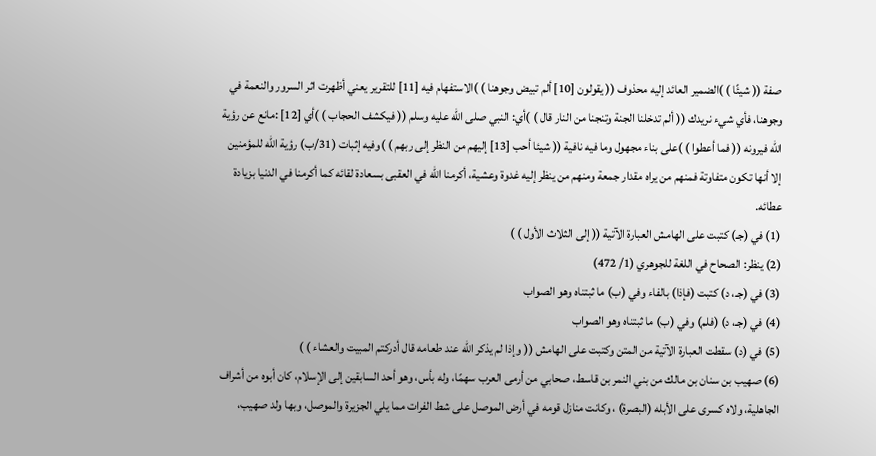صفة (( شيئًا ) )الضمير العائد إليه محذوف (( يقولون [10] ألم تبيض وجوهنا ) )الاستفهام فيه [11] للتقرير يعني أظهرت اثر السرور والنعمة في وجوهنا، فأي شيء نريدك (( ألم تدخلنا الجنة وتنجنا من النار قال ) )أي: النبي صلى الله عليه وسلم (( فيكشف الحجاب ) )أي [12] :مانع عن رؤية الله فيرونه (( فما أعطوا ) )على بناء مجهول وما فيه نافية (( شيئا أحب [13] إليهم من النظر إلى ربهم ) )وفيه إثبات (31/ب) رؤية الله للمؤمنين إلا أنها تكون متفاوتة فمنهم من يراه مقدار جمعة ومنهم من ينظر إليه غدوة وعشية، أكرمنا الله في العقبى بسعادة لقائه كما أكرمنا في الدنيا بزيادة عطائه.
(1) في (جـ) كتبت على الهامش العبارة الآتية (( إلى الثلاث الأول ) )
(2) ينظر: الصحاح في اللغة للجوهري (1/ 472)
(3) في (جـ، د) كتبت (فإذا) بالفاء وفي (ب) ما ثبتناه وهو الصواب
(4) في (جـ، د) (فلم) وفي (ب) ما ثبتناه وهو الصواب
(5) في (د) سقطت العبارة الآتية من المتن وكتبت على الهامش (( وإذا لم يذكر الله عند طعامه قال أدركتم المبيت والعشاء ) )
(6) صهيب بن سنان بن مالك من بني النمر بن قاسط، صحابي من أرمى العرب سهمًا، وله بأس، وهو أحد السابقين إلى الإسلام، كان أبوه من أشراف الجاهلية، ولاه كسرى على الأبله (البصرة) ، وكانت منازل قومه في أرض الموصل على شط الفرات مما يلي الجزيرة والموصل، وبها ولد صهيب،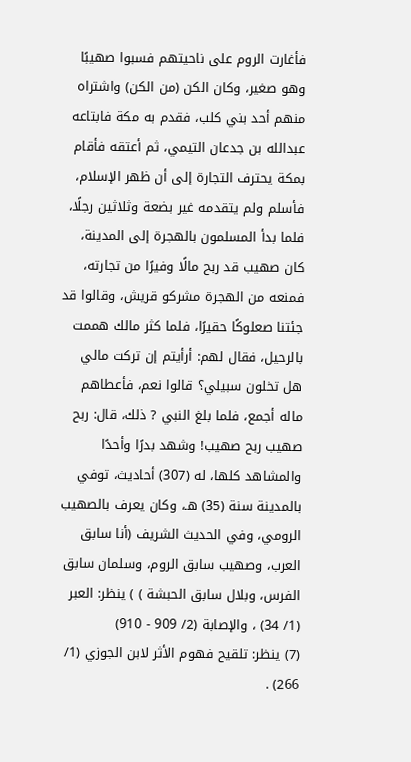فأغارت الروم على ناحيتهم فسبوا صهيبًا وهو صغير، وكان الكن (من الكن) واشتراه منهم أحد بني كلب، فقدم به مكة فابتاعه عبدالله بن جدعان التيمي، ثم أعتقه فأقام بمكة يحترف التجارة إلى أن ظهر الإسلام، فأسلم ولم يتقدمه غير بضعة وثلاثين رجلًا، فلما بدأ المسلمون بالهجرة إلى المدينة، كان صهيب قد ربح مالًا وفيرًا من تجارته، فمنعه من الهجرة مشركو قريش، وقالوا قد جئتنا صعلوكًا حقيرًا، فلما كثر مالك هممت بالرحيل، فقال لهم: أرأيتم إن تركت مالي هل تخلون سبيلي؟ قالوا نعم، فأعطاهم ماله أجمع، فلما بلغ النبي ? ذلك، قال: ربح صهيب ربح صهيب! وشهد بدرًا وأحدًا والمشاهد كلها، له (307) أحاديث، توفي بالمدينة سنة (35) هـ، وكان يعرف بالصهيب الرومي، وفي الحديث الشريف (أنا سابق العرب، وصهيب سابق الروم، وسلمان سابق الفرس، وبلال سابق الحبشة ) ) ينظر: العبر (1/ 34) ، والإصابة (2/ 909 - 910)
(7) ينظر: تلقيح فهوم الأثر لابن الجوزي (1/ 266) .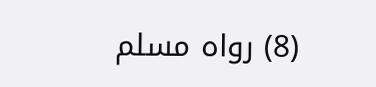(8) رواه مسلم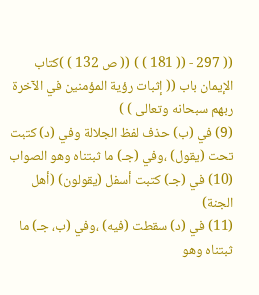(( 297 - (( 181 ) ) (( ص 132 ) )كتاب الإيمان باب (( إثبات رؤية المؤمنين في الآخرة ربهم سبحانه وتعالى ) )
(9) في (ب) حذف لفظ الجلالة وفي (د) كتبت تحت (يقول) ،وفي (جـ) ما ثبتناه وهو الصواب
(10) في (جـ) كتبت أسفل (يقولون) (أهل الجنة)
(11) في (د) سقطت (فيه) ،وفي (ب، جـ) ما ثبتناه وهو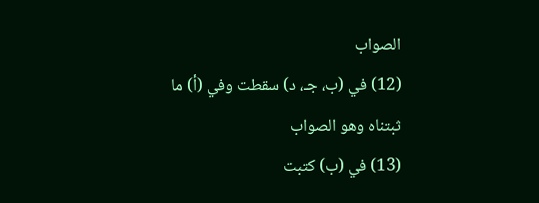الصواب
(12) في (ب، جـ، د) سقطت وفي (أ) ما ثبتناه وهو الصواب
(13) في (ب) كتبت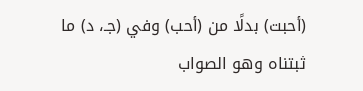(أحبت) بدلًا من (أحب) وفي (جـ، د) ما ثبتناه وهو الصواب